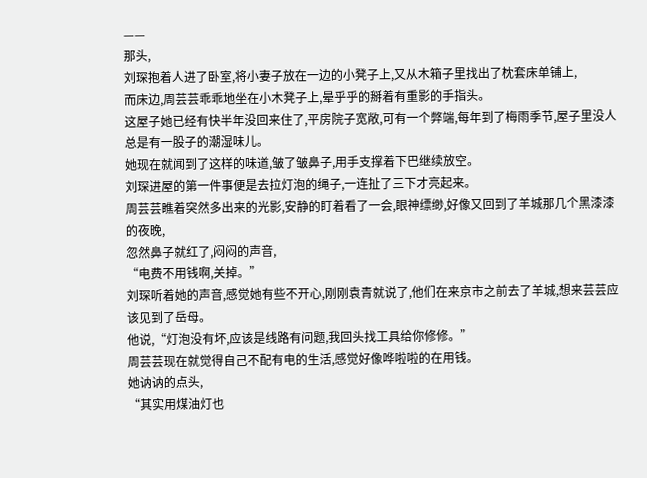——
那头,
刘琛抱着人进了卧室,将小妻子放在一边的小凳子上,又从木箱子里找出了枕套床单铺上,
而床边,周芸芸乖乖地坐在小木凳子上,晕乎乎的掰着有重影的手指头。
这屋子她已经有快半年没回来住了,平房院子宽敞,可有一个弊端,每年到了梅雨季节,屋子里没人总是有一股子的潮湿味儿。
她现在就闻到了这样的味道,皱了皱鼻子,用手支撑着下巴继续放空。
刘琛进屋的第一件事便是去拉灯泡的绳子,一连扯了三下才亮起来。
周芸芸瞧着突然多出来的光影,安静的盯着看了一会,眼神缥缈,好像又回到了羊城那几个黑漆漆的夜晚,
忽然鼻子就红了,闷闷的声音,
“电费不用钱啊,关掉。”
刘琛听着她的声音,感觉她有些不开心,刚刚袁青就说了,他们在来京市之前去了羊城,想来芸芸应该见到了岳母。
他说,“灯泡没有坏,应该是线路有问题,我回头找工具给你修修。”
周芸芸现在就觉得自己不配有电的生活,感觉好像哗啦啦的在用钱。
她讷讷的点头,
“其实用煤油灯也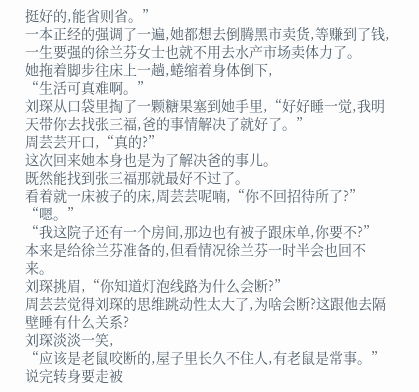挺好的,能省则省。”
一本正经的强调了一遍,她都想去倒腾黑市卖货,等赚到了钱,一生要强的徐兰芬女士也就不用去水产市场卖体力了。
她拖着脚步往床上一趟,蜷缩着身体倒下,
“生活可真难啊。”
刘琛从口袋里掏了一颗糖果塞到她手里,“好好睡一觉,我明天带你去找张三福,爸的事情解决了就好了。”
周芸芸开口,“真的?”
这次回来她本身也是为了解决爸的事儿。
既然能找到张三福那就最好不过了。
看着就一床被子的床,周芸芸呢喃,“你不回招待所了?”
“嗯。”
“我这院子还有一个房间,那边也有被子跟床单,你要不?”
本来是给徐兰芬准备的,但看情况徐兰芬一时半会也回不来。
刘琛挑眉,“你知道灯泡线路为什么会断?”
周芸芸觉得刘琛的思维跳动性太大了,为啥会断?这跟他去隔壁睡有什么关系?
刘琛淡淡一笑,
“应该是老鼠咬断的,屋子里长久不住人,有老鼠是常事。”
说完转身要走被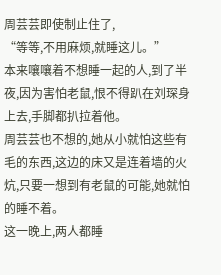周芸芸即使制止住了,
“等等,不用麻烦,就睡这儿。”
本来嚷嚷着不想睡一起的人,到了半夜,因为害怕老鼠,恨不得趴在刘琛身上去,手脚都扒拉着他。
周芸芸也不想的,她从小就怕这些有毛的东西,这边的床又是连着墙的火炕,只要一想到有老鼠的可能,她就怕的睡不着。
这一晚上,两人都睡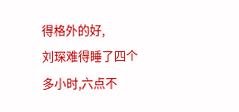得格外的好,
刘琛难得睡了四个多小时,六点不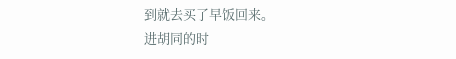到就去买了早饭回来。
进胡同的时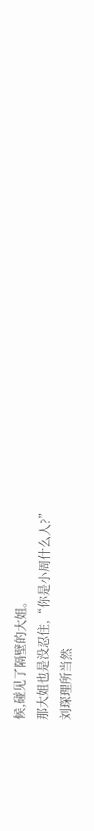候,碰见了隔壁的大姐。
那大姐也是没忍住,“你是小周什么人?”
刘琛理所当然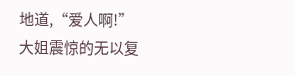地道,“爱人啊!”
大姐震惊的无以复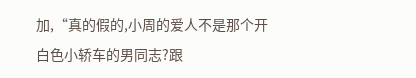加,“真的假的,小周的爱人不是那个开白色小轿车的男同志?跟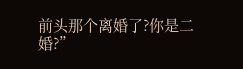前头那个离婚了?你是二婚?”